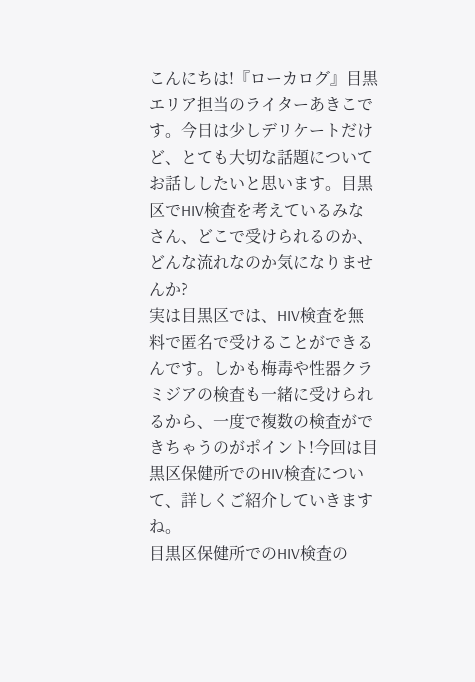こんにちは!『ローカログ』目黒エリア担当のライターあきこです。今日は少しデリケートだけど、とても大切な話題についてお話ししたいと思います。目黒区でHIV検査を考えているみなさん、どこで受けられるのか、どんな流れなのか気になりませんか?
実は目黒区では、HIV検査を無料で匿名で受けることができるんです。しかも梅毒や性器クラミジアの検査も一緒に受けられるから、一度で複数の検査ができちゃうのがポイント!今回は目黒区保健所でのHIV検査について、詳しくご紹介していきますね。
目黒区保健所でのHIV検査の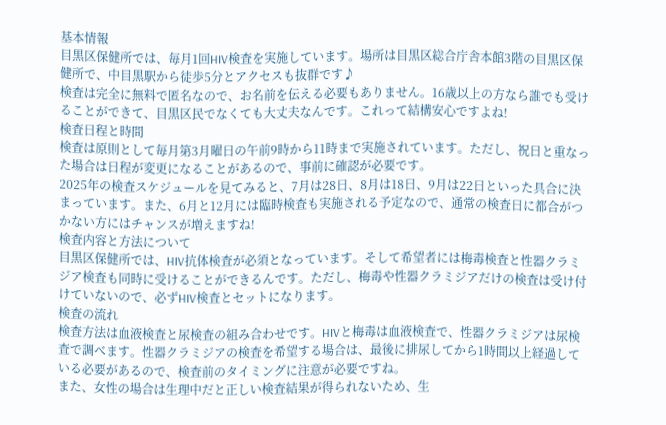基本情報
目黒区保健所では、毎月1回HIV検査を実施しています。場所は目黒区総合庁舎本館3階の目黒区保健所で、中目黒駅から徒歩5分とアクセスも抜群です♪
検査は完全に無料で匿名なので、お名前を伝える必要もありません。16歳以上の方なら誰でも受けることができて、目黒区民でなくても大丈夫なんです。これって結構安心ですよね!
検査日程と時間
検査は原則として毎月第3月曜日の午前9時から11時まで実施されています。ただし、祝日と重なった場合は日程が変更になることがあるので、事前に確認が必要です。
2025年の検査スケジュールを見てみると、7月は28日、8月は18日、9月は22日といった具合に決まっています。また、6月と12月には臨時検査も実施される予定なので、通常の検査日に都合がつかない方にはチャンスが増えますね!
検査内容と方法について
目黒区保健所では、HIV抗体検査が必須となっています。そして希望者には梅毒検査と性器クラミジア検査も同時に受けることができるんです。ただし、梅毒や性器クラミジアだけの検査は受け付けていないので、必ずHIV検査とセットになります。
検査の流れ
検査方法は血液検査と尿検査の組み合わせです。HIVと梅毒は血液検査で、性器クラミジアは尿検査で調べます。性器クラミジアの検査を希望する場合は、最後に排尿してから1時間以上経過している必要があるので、検査前のタイミングに注意が必要ですね。
また、女性の場合は生理中だと正しい検査結果が得られないため、生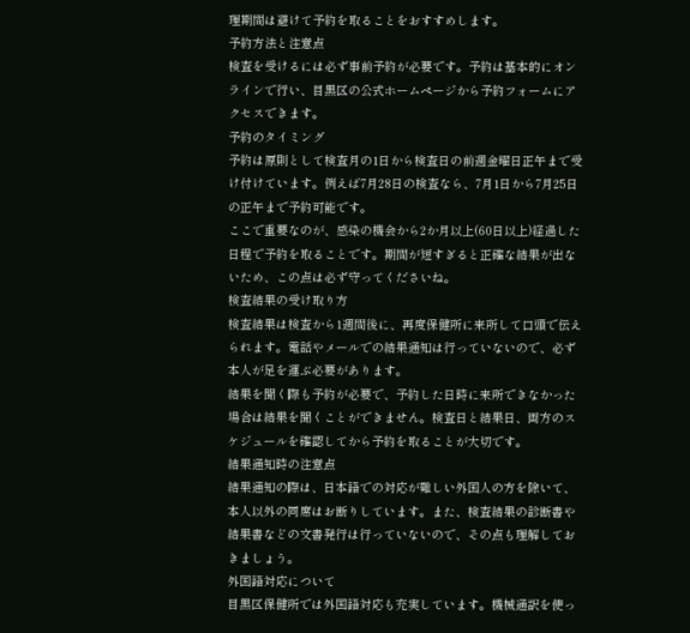理期間は避けて予約を取ることをおすすめします。
予約方法と注意点
検査を受けるには必ず事前予約が必要です。予約は基本的にオンラインで行い、目黒区の公式ホームページから予約フォームにアクセスできます。
予約のタイミング
予約は原則として検査月の1日から検査日の前週金曜日正午まで受け付けています。例えば7月28日の検査なら、7月1日から7月25日の正午まで予約可能です。
ここで重要なのが、感染の機会から2か月以上(60日以上)経過した日程で予約を取ることです。期間が短すぎると正確な結果が出ないため、この点は必ず守ってくださいね。
検査結果の受け取り方
検査結果は検査から1週間後に、再度保健所に来所して口頭で伝えられます。電話やメールでの結果通知は行っていないので、必ず本人が足を運ぶ必要があります。
結果を聞く際も予約が必要で、予約した日時に来所できなかった場合は結果を聞くことができません。検査日と結果日、両方のスケジュールを確認してから予約を取ることが大切です。
結果通知時の注意点
結果通知の際は、日本語での対応が難しい外国人の方を除いて、本人以外の同席はお断りしています。また、検査結果の診断書や結果書などの文書発行は行っていないので、その点も理解しておきましょう。
外国語対応について
目黒区保健所では外国語対応も充実しています。機械通訳を使っ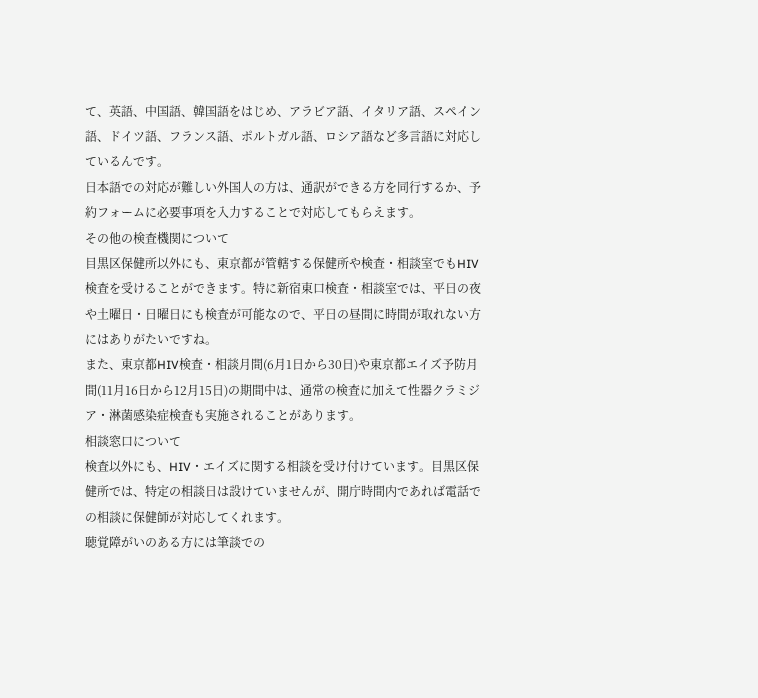て、英語、中国語、韓国語をはじめ、アラビア語、イタリア語、スペイン語、ドイツ語、フランス語、ポルトガル語、ロシア語など多言語に対応しているんです。
日本語での対応が難しい外国人の方は、通訳ができる方を同行するか、予約フォームに必要事項を入力することで対応してもらえます。
その他の検査機関について
目黒区保健所以外にも、東京都が管轄する保健所や検査・相談室でもHIV検査を受けることができます。特に新宿東口検査・相談室では、平日の夜や土曜日・日曜日にも検査が可能なので、平日の昼間に時間が取れない方にはありがたいですね。
また、東京都HIV検査・相談月間(6月1日から30日)や東京都エイズ予防月間(11月16日から12月15日)の期間中は、通常の検査に加えて性器クラミジア・淋菌感染症検査も実施されることがあります。
相談窓口について
検査以外にも、HIV・エイズに関する相談を受け付けています。目黒区保健所では、特定の相談日は設けていませんが、開庁時間内であれば電話での相談に保健師が対応してくれます。
聴覚障がいのある方には筆談での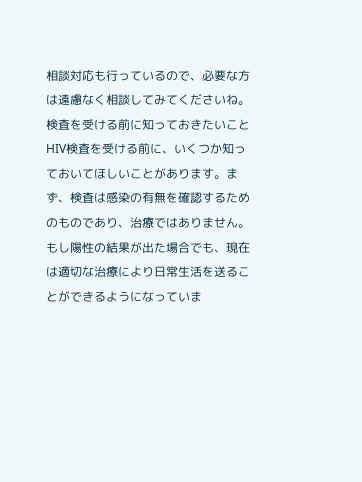相談対応も行っているので、必要な方は遠慮なく相談してみてくださいね。
検査を受ける前に知っておきたいこと
HIV検査を受ける前に、いくつか知っておいてほしいことがあります。まず、検査は感染の有無を確認するためのものであり、治療ではありません。もし陽性の結果が出た場合でも、現在は適切な治療により日常生活を送ることができるようになっていま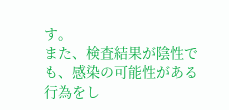す。
また、検査結果が陰性でも、感染の可能性がある行為をし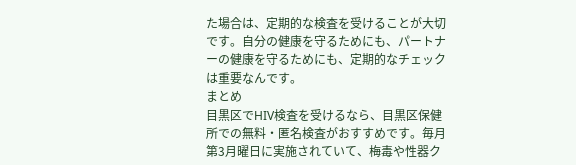た場合は、定期的な検査を受けることが大切です。自分の健康を守るためにも、パートナーの健康を守るためにも、定期的なチェックは重要なんです。
まとめ
目黒区でHIV検査を受けるなら、目黒区保健所での無料・匿名検査がおすすめです。毎月第3月曜日に実施されていて、梅毒や性器ク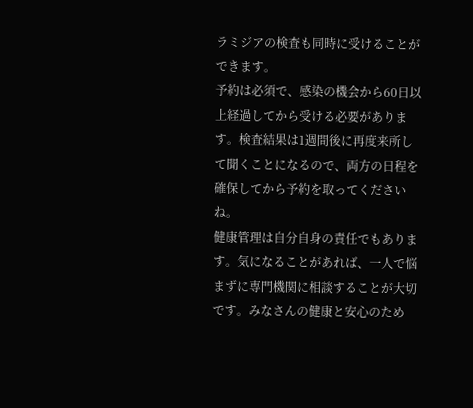ラミジアの検査も同時に受けることができます。
予約は必須で、感染の機会から60日以上経過してから受ける必要があります。検査結果は1週間後に再度来所して聞くことになるので、両方の日程を確保してから予約を取ってくださいね。
健康管理は自分自身の責任でもあります。気になることがあれば、一人で悩まずに専門機関に相談することが大切です。みなさんの健康と安心のため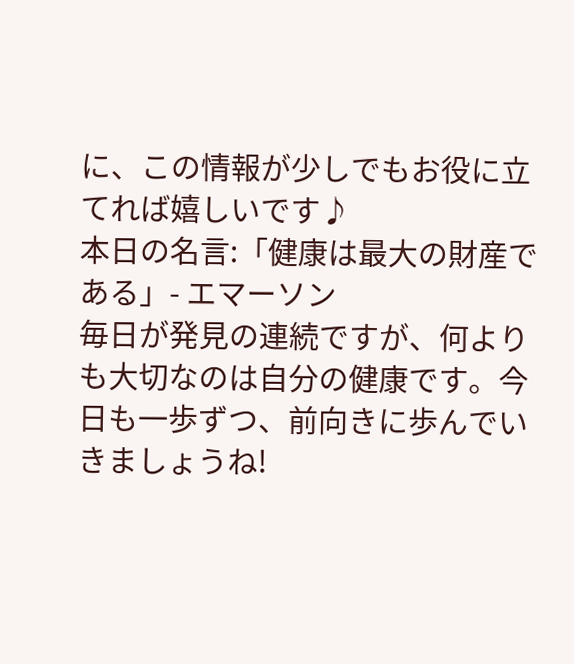に、この情報が少しでもお役に立てれば嬉しいです♪
本日の名言:「健康は最大の財産である」- エマーソン
毎日が発見の連続ですが、何よりも大切なのは自分の健康です。今日も一歩ずつ、前向きに歩んでいきましょうね!